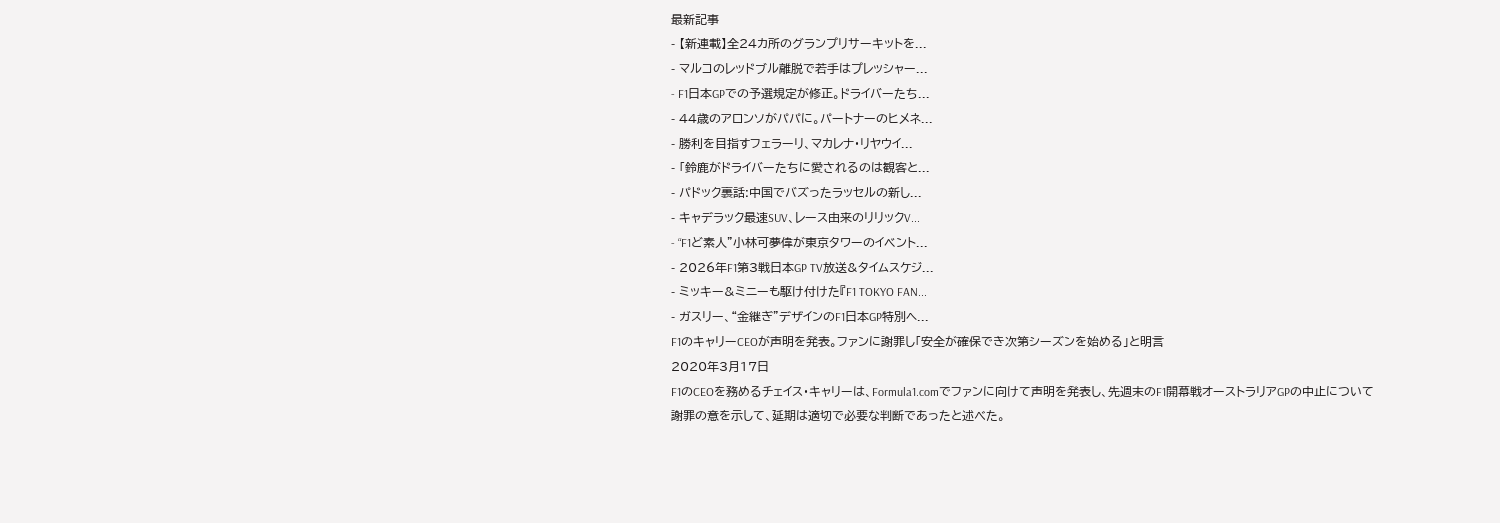最新記事
- 【新連載】全24カ所のグランプリサーキットを...
- マルコのレッドブル離脱で若手はプレッシャー...
- F1日本GPでの予選規定が修正。ドライバーたち...
- 44歳のアロンソがパパに。パートナーのヒメネ...
- 勝利を目指すフェラーリ、マカレナ・リヤウイ...
- 「鈴鹿がドライバーたちに愛されるのは観客と...
- パドック裏話:中国でバズったラッセルの新し...
- キャデラック最速SUV、レース由来のリリックV...
- “F1ど素人”小林可夢偉が東京タワーのイベント...
- 2026年F1第3戦日本GP TV放送&タイムスケジ...
- ミッキー&ミニーも駆け付けた『F1 TOKYO FAN...
- ガスリー、“金継ぎ”デザインのF1日本GP特別ヘ...
F1のキャリーCEOが声明を発表。ファンに謝罪し「安全が確保でき次第シーズンを始める」と明言
2020年3月17日
F1のCEOを務めるチェイス・キャリーは、Formula1.comでファンに向けて声明を発表し、先週末のF1開幕戦オーストラリアGPの中止について謝罪の意を示して、延期は適切で必要な判断であったと述べた。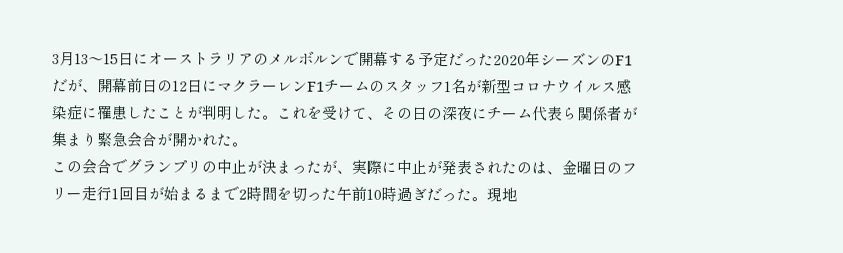3月13〜15日にオーストラリアのメルボルンで開幕する予定だった2020年シーズンのF1だが、開幕前日の12日にマクラーレンF1チームのスタッフ1名が新型コロナウイルス感染症に罹患したことが判明した。これを受けて、その日の深夜にチーム代表ら関係者が集まり緊急会合が開かれた。
この会合でグランプリの中止が決まったが、実際に中止が発表されたのは、金曜日のフリー走行1回目が始まるまで2時間を切った午前10時過ぎだった。現地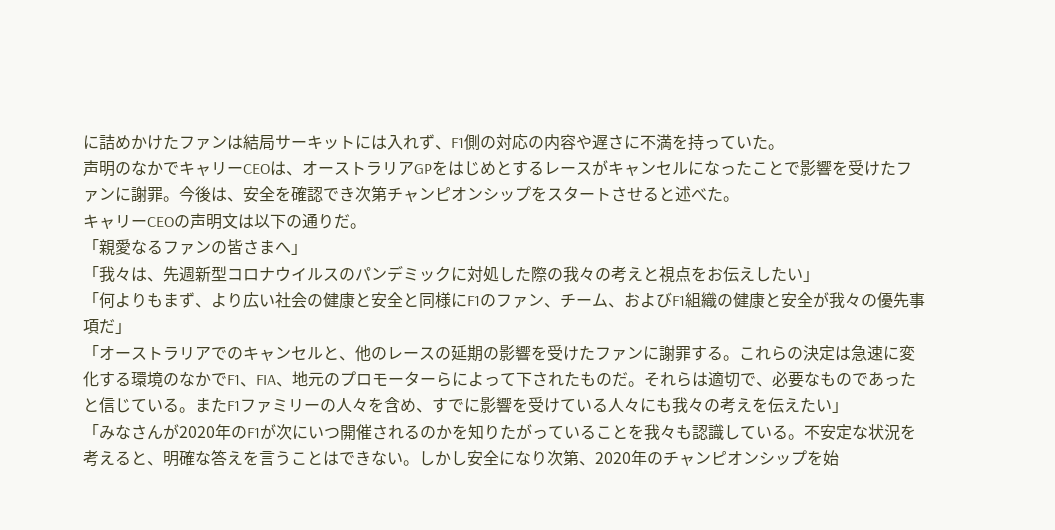に詰めかけたファンは結局サーキットには入れず、F1側の対応の内容や遅さに不満を持っていた。
声明のなかでキャリーCEOは、オーストラリアGPをはじめとするレースがキャンセルになったことで影響を受けたファンに謝罪。今後は、安全を確認でき次第チャンピオンシップをスタートさせると述べた。
キャリーCEOの声明文は以下の通りだ。
「親愛なるファンの皆さまへ」
「我々は、先週新型コロナウイルスのパンデミックに対処した際の我々の考えと視点をお伝えしたい」
「何よりもまず、より広い社会の健康と安全と同様にF1のファン、チーム、およびF1組織の健康と安全が我々の優先事項だ」
「オーストラリアでのキャンセルと、他のレースの延期の影響を受けたファンに謝罪する。これらの決定は急速に変化する環境のなかでF1、FIA、地元のプロモーターらによって下されたものだ。それらは適切で、必要なものであったと信じている。またF1ファミリーの人々を含め、すでに影響を受けている人々にも我々の考えを伝えたい」
「みなさんが2020年のF1が次にいつ開催されるのかを知りたがっていることを我々も認識している。不安定な状況を考えると、明確な答えを言うことはできない。しかし安全になり次第、2020年のチャンピオンシップを始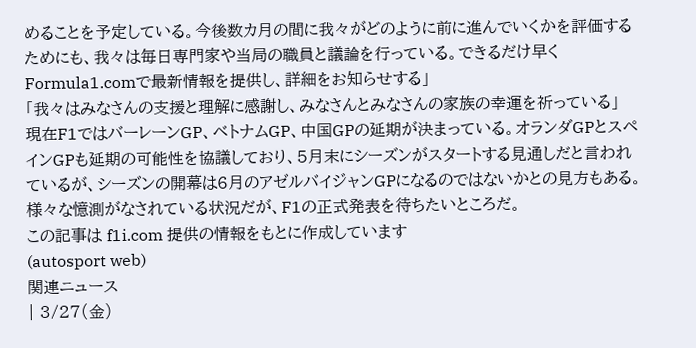めることを予定している。今後数カ月の間に我々がどのように前に進んでいくかを評価するためにも、我々は毎日専門家や当局の職員と議論を行っている。できるだけ早くFormula1.comで最新情報を提供し、詳細をお知らせする」
「我々はみなさんの支援と理解に感謝し、みなさんとみなさんの家族の幸運を祈っている」
現在F1ではバーレーンGP、ベトナムGP、中国GPの延期が決まっている。オランダGPとスペインGPも延期の可能性を協議しており、5月末にシーズンがスタートする見通しだと言われているが、シーズンの開幕は6月のアゼルバイジャンGPになるのではないかとの見方もある。様々な憶測がなされている状況だが、F1の正式発表を待ちたいところだ。
この記事は f1i.com 提供の情報をもとに作成しています
(autosport web)
関連ニュース
| 3/27(金)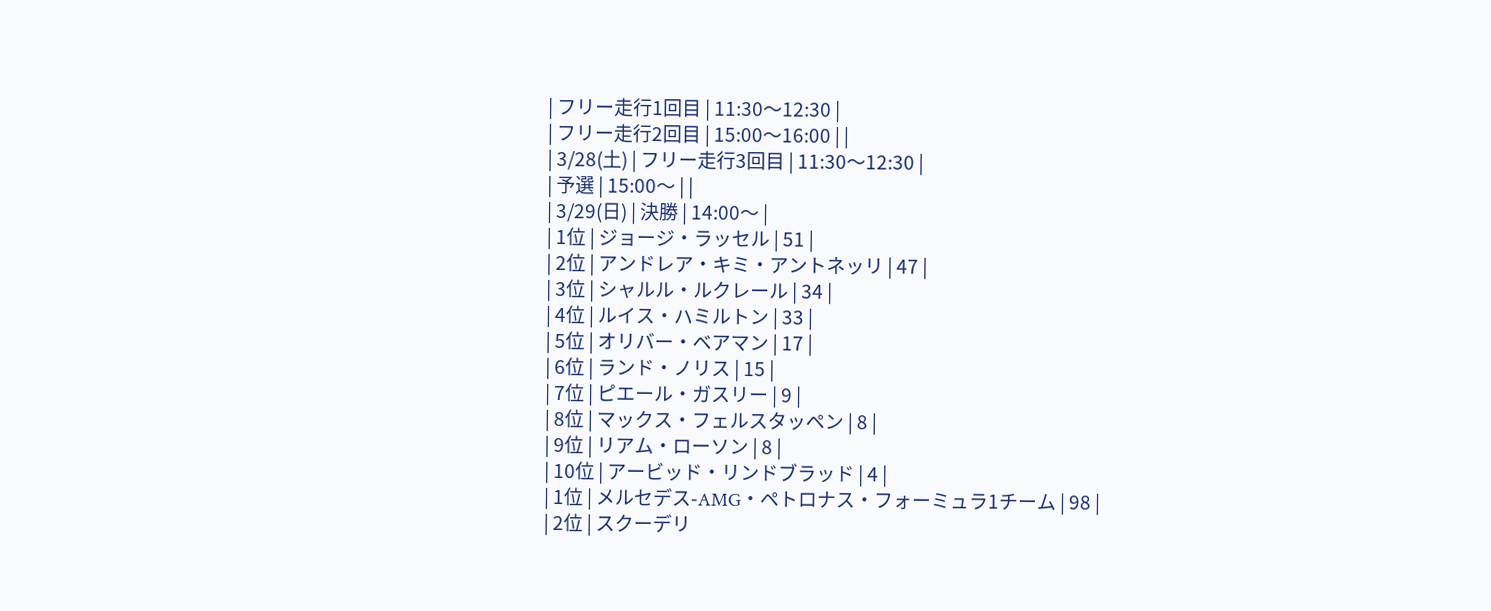| フリー走行1回目 | 11:30〜12:30 |
| フリー走行2回目 | 15:00〜16:00 | |
| 3/28(土) | フリー走行3回目 | 11:30〜12:30 |
| 予選 | 15:00〜 | |
| 3/29(日) | 決勝 | 14:00〜 |
| 1位 | ジョージ・ラッセル | 51 |
| 2位 | アンドレア・キミ・アントネッリ | 47 |
| 3位 | シャルル・ルクレール | 34 |
| 4位 | ルイス・ハミルトン | 33 |
| 5位 | オリバー・ベアマン | 17 |
| 6位 | ランド・ノリス | 15 |
| 7位 | ピエール・ガスリー | 9 |
| 8位 | マックス・フェルスタッペン | 8 |
| 9位 | リアム・ローソン | 8 |
| 10位 | アービッド・リンドブラッド | 4 |
| 1位 | メルセデス-AMG・ペトロナス・フォーミュラ1チーム | 98 |
| 2位 | スクーデリ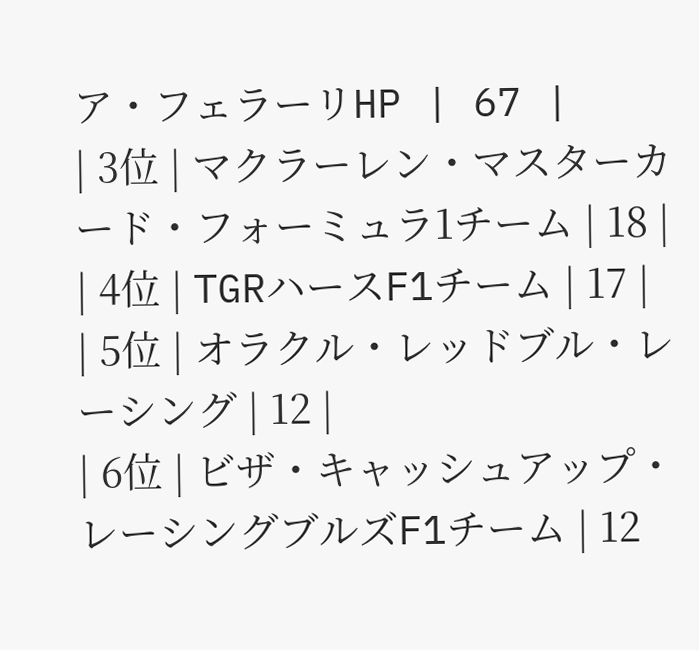ア・フェラーリHP | 67 |
| 3位 | マクラーレン・マスターカード・フォーミュラ1チーム | 18 |
| 4位 | TGRハースF1チーム | 17 |
| 5位 | オラクル・レッドブル・レーシング | 12 |
| 6位 | ビザ・キャッシュアップ・レーシングブルズF1チーム | 12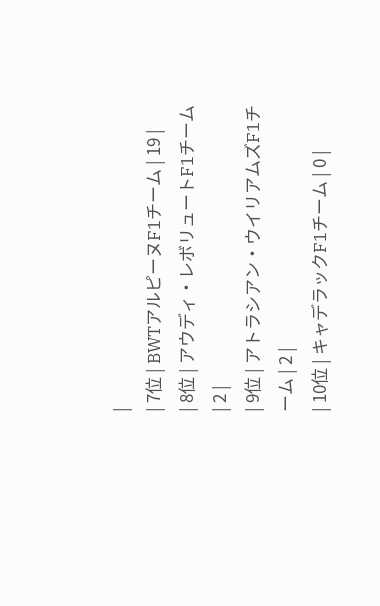|
| 7位 | BWTアルピーヌF1チーム | 19 |
| 8位 | アウディ・レボリュートF1チーム | 2 |
| 9位 | アトラシアン・ウイリアムズF1チーム | 2 |
| 10位 | キャデラックF1チーム | 0 |